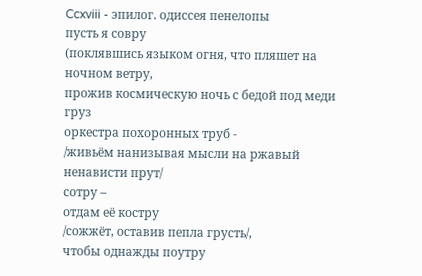Ccxviii - эпилог. одиссея пенелопы
пусть я совру
(поклявшись языком огня, что пляшет на ночном ветру,
прожив космическую ночь с бедой под меди груз
оркестра похоронных труб -
/живьём нанизывая мысли на ржавый ненависти прут/
сотру –
отдам её костру
/сожжёт, оставив пепла грусть/,
чтобы однажды поутру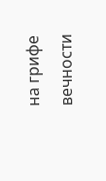на грифе вечности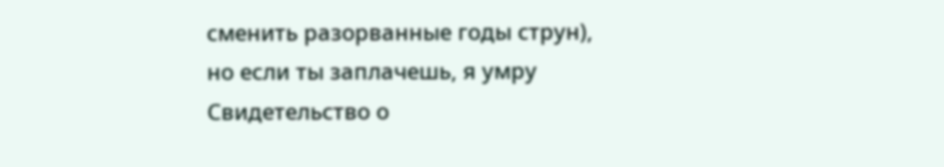сменить разорванные годы струн),
но если ты заплачешь, я умру
Свидетельство о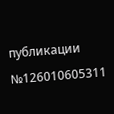публикации №126010605311